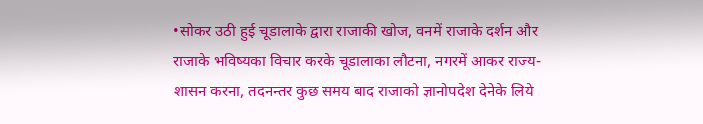•सोकर उठी हुई चूडालाके द्वारा राजाकी खोज, वनमें राजाके दर्शन और राजाके भविष्यका विचार करके चूडालाका लौटना, नगरमें आकर राज्य-शासन करना, तदनन्तर कुछ समय बाद राजाको ज्ञानोपदेश देनेके लिये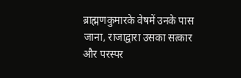ब्राह्मणकुमारके वेषमें उनके पास जाना, राजाद्वारा उसका सत्कार और परस्पर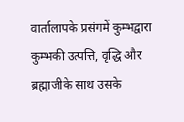वार्तालापके प्रसंगमें कुम्भद्वारा कुम्भकी उत्पत्ति, वृद्धि और ब्रह्माजीके साथ उसके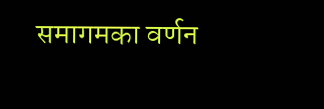समागमका वर्णन